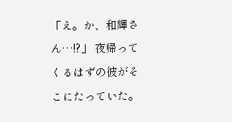「え。か、和輝さん…!?」 夜帰ってくるはずの彼がそこにたっていた。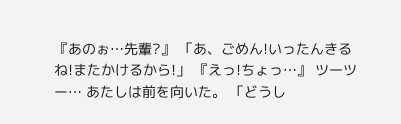『あのぉ…先輩?』 「あ、ごめん!いったんきるね!またかけるから!」 『えっ!ちょっ…』 ツーツー… あたしは前を向いた。 「どうし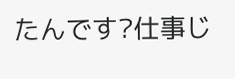たんです?仕事じ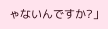ゃないんですか?」